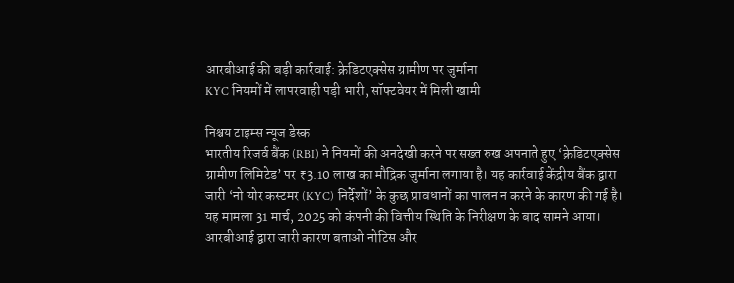आरबीआई की बड़ी कार्रवाई: क्रेडिटएक्सेस ग्रामीण पर जुर्माना
KYC नियमों में लापरवाही पड़ी भारी, सॉफ्टवेयर में मिली खामी

निश्चय टाइम्स न्यूज डेस्क
भारतीय रिजर्व बैंक (RBI) ने नियमों की अनदेखी करने पर सख्त रुख अपनाते हुए ‘क्रेडिटएक्सेस ग्रामीण लिमिटेड’ पर ₹3.10 लाख का मौद्रिक जुर्माना लगाया है। यह कार्रवाई केंद्रीय बैंक द्वारा जारी ‘नो योर कस्टमर (KYC) निर्देशों’ के कुछ प्रावधानों का पालन न करने के कारण की गई है।
यह मामला 31 मार्च, 2025 को कंपनी की वित्तीय स्थिति के निरीक्षण के बाद सामने आया। आरबीआई द्वारा जारी कारण बताओ नोटिस और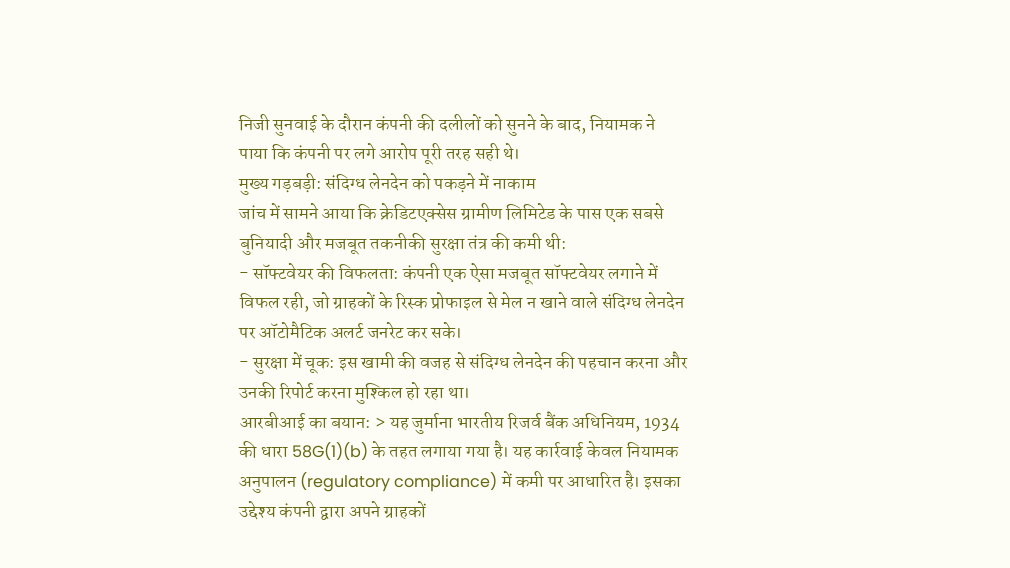निजी सुनवाई के दौरान कंपनी की दलीलों को सुनने के बाद, नियामक ने पाया कि कंपनी पर लगे आरोप पूरी तरह सही थे।
मुख्य गड़बड़ी: संदिग्ध लेनदेन को पकड़ने में नाकाम
जांच में सामने आया कि क्रेडिटएक्सेस ग्रामीण लिमिटेड के पास एक सबसे बुनियादी और मजबूत तकनीकी सुरक्षा तंत्र की कमी थी:
- सॉफ्टवेयर की विफलता: कंपनी एक ऐसा मजबूत सॉफ्टवेयर लगाने में विफल रही, जो ग्राहकों के रिस्क प्रोफाइल से मेल न खाने वाले संदिग्ध लेनदेन पर ऑटोमैटिक अलर्ट जनरेट कर सके।
- सुरक्षा में चूक: इस खामी की वजह से संदिग्ध लेनदेन की पहचान करना और उनकी रिपोर्ट करना मुश्किल हो रहा था।
आरबीआई का बयान: > यह जुर्माना भारतीय रिजर्व बैंक अधिनियम, 1934 की धारा 58G(1)(b) के तहत लगाया गया है। यह कार्रवाई केवल नियामक अनुपालन (regulatory compliance) में कमी पर आधारित है। इसका उद्देश्य कंपनी द्वारा अपने ग्राहकों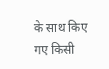के साथ किए गए किसी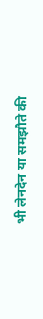भी लेनदेन या समझौते की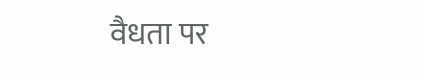वैधता पर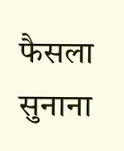फैसला सुनाना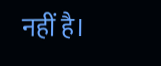नहीं है।